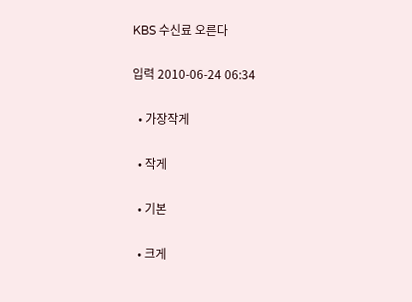KBS 수신료 오른다

입력 2010-06-24 06:34

  • 가장작게

  • 작게

  • 기본

  • 크게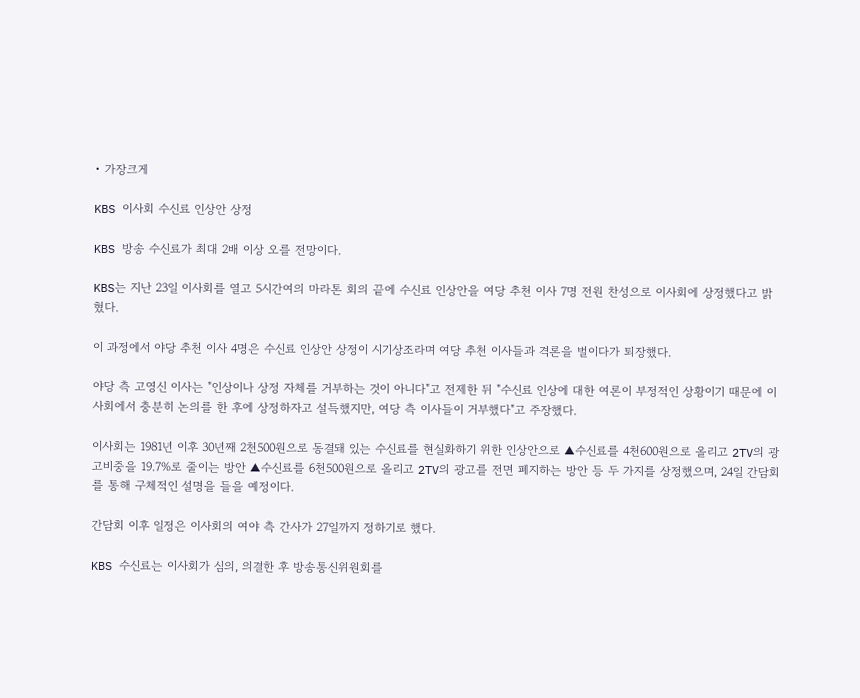• 가장크게

KBS 이사회 수신료 인상안 상정

KBS 방송 수신료가 최대 2배 이상 오를 전망이다.

KBS는 지난 23일 이사회를 열고 5시간여의 마라톤 회의 끝에 수신료 인상안을 여당 추천 이사 7명 전원 찬성으로 이사회에 상정했다고 밝혔다.

이 과정에서 야당 추천 이사 4명은 수신료 인상안 상정이 시기상조라며 여당 추천 이사들과 격론을 벌이다가 퇴장했다.

야당 측 고영신 이사는 "인상이나 상정 자체를 거부하는 것이 아니다"고 전제한 뒤 "수신료 인상에 대한 여론이 부정적인 상황이기 때문에 이사회에서 충분히 논의를 한 후에 상정하자고 설득했지만, 여당 측 이사들이 거부했다"고 주장했다.

이사회는 1981년 이후 30년째 2천500원으로 동결돼 있는 수신료를 현실화하기 위한 인상안으로 ▲수신료를 4천600원으로 올리고 2TV의 광고비중을 19.7%로 줄이는 방안 ▲수신료를 6천500원으로 올리고 2TV의 광고를 전면 폐지하는 방안 등 두 가지를 상정했으며, 24일 간담회를 통해 구체적인 설명을 들을 예정이다.

간담회 이후 일정은 이사회의 여야 측 간사가 27일까지 정하기로 했다.

KBS 수신료는 이사회가 심의, 의결한 후 방송통신위원회를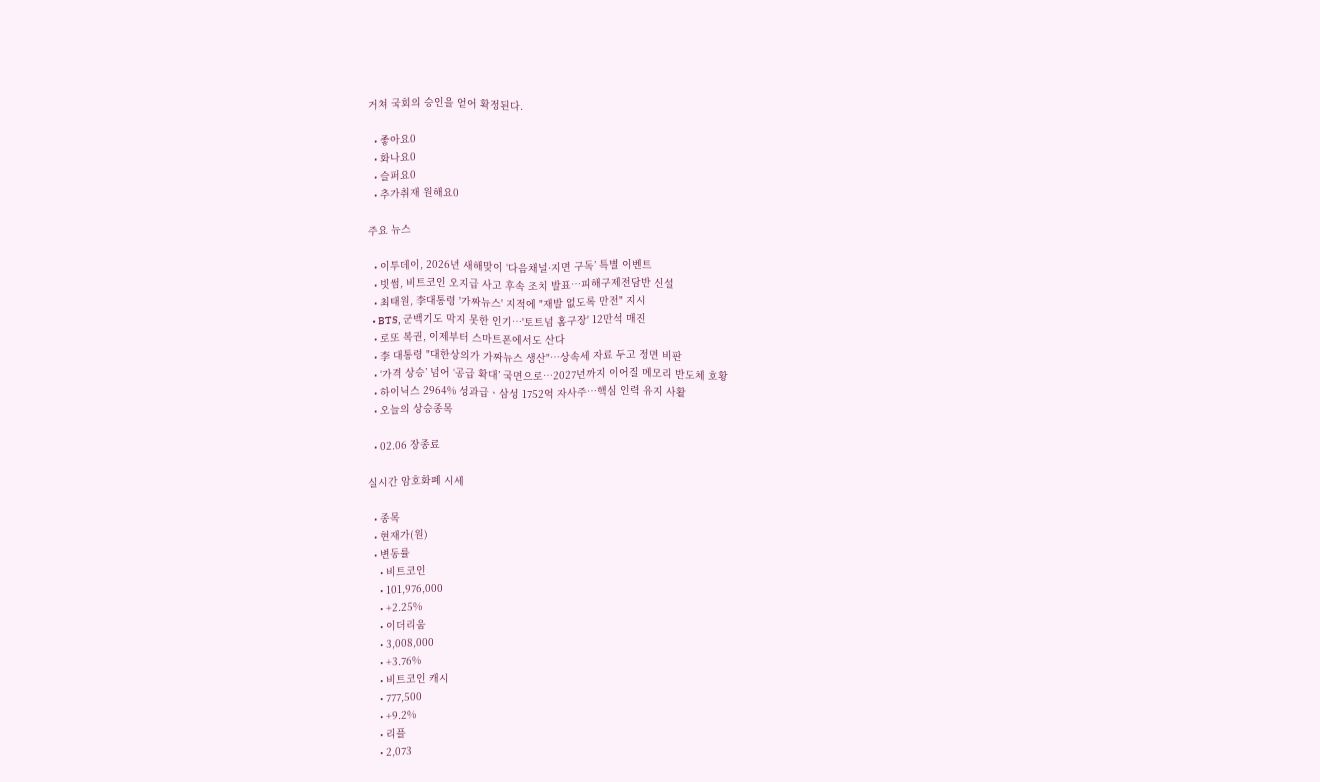거쳐 국회의 승인을 얻어 확정된다.

  • 좋아요0
  • 화나요0
  • 슬퍼요0
  • 추가취재 원해요0

주요 뉴스

  • 이투데이, 2026년 새해맞이 ‘다음채널·지면 구독’ 특별 이벤트
  • 빗썸, 비트코인 오지급 사고 후속 조치 발표…피해구제전담반 신설
  • 최태원, 李대통령 '가짜뉴스' 지적에 "재발 없도록 만전" 지시
  • BTS, 군백기도 막지 못한 인기⋯'토트넘 홈구장' 12만석 매진
  • 로또 복권, 이제부터 스마트폰에서도 산다
  • 李 대통령 "대한상의가 가짜뉴스 생산"…상속세 자료 두고 정면 비판
  • ‘가격 상승’ 넘어 ‘공급 확대’ 국면으로…2027년까지 이어질 메모리 반도체 호황
  • 하이닉스 2964% 성과급ㆍ삼성 1752억 자사주⋯핵심 인력 유지 사활
  • 오늘의 상승종목

  • 02.06 장종료

실시간 암호화폐 시세

  • 종목
  • 현재가(원)
  • 변동률
    • 비트코인
    • 101,976,000
    • +2.25%
    • 이더리움
    • 3,008,000
    • +3.76%
    • 비트코인 캐시
    • 777,500
    • +9.2%
    • 리플
    • 2,073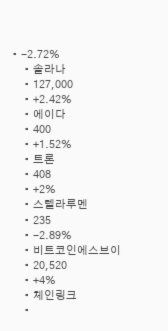• -2.72%
    • 솔라나
    • 127,000
    • +2.42%
    • 에이다
    • 400
    • +1.52%
    • 트론
    • 408
    • +2%
    • 스텔라루멘
    • 235
    • -2.89%
    • 비트코인에스브이
    • 20,520
    • +4%
    • 체인링크
    •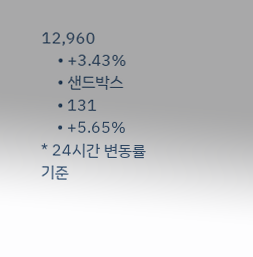12,960
    • +3.43%
    • 샌드박스
    • 131
    • +5.65%
* 24시간 변동률 기준